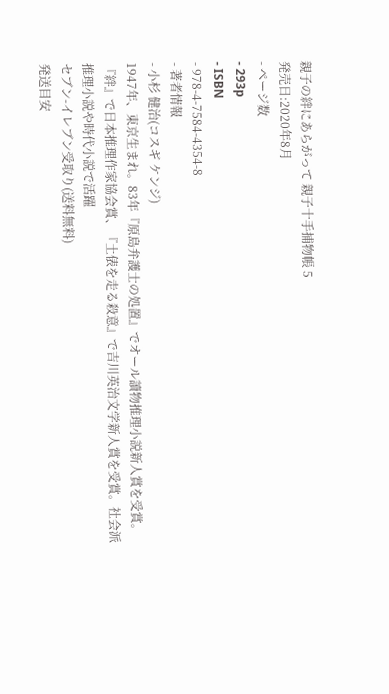親子の絆にあらがって 親子十手捕物帳 5
発売日:2020年8月
- ページ数
- 293p
- ISBN
- 978-4-7584-4354-8
- 著者情報
- 小杉 健治(コスギ ケンジ)
1947年、東京生まれ。83年『原島弁護士の処置』でオール讀物推理小説新人賞を受賞。『絆』で日本推理作家協会賞、『土俵を走る殺意』で吉川英治文学新人賞を受賞。社会派推理小説や時代小説で活躍
セブン-イレブン受取り(送料無料)
発送目安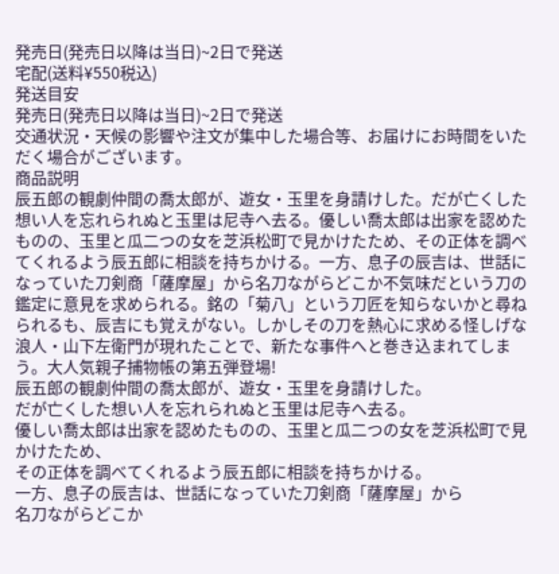発売日(発売日以降は当日)~2日で発送
宅配(送料¥550税込)
発送目安
発売日(発売日以降は当日)~2日で発送
交通状況・天候の影響や注文が集中した場合等、お届けにお時間をいただく場合がございます。
商品説明
辰五郎の観劇仲間の喬太郎が、遊女・玉里を身請けした。だが亡くした想い人を忘れられぬと玉里は尼寺へ去る。優しい喬太郎は出家を認めたものの、玉里と瓜二つの女を芝浜松町で見かけたため、その正体を調べてくれるよう辰五郎に相談を持ちかける。一方、息子の辰吉は、世話になっていた刀剣商「薩摩屋」から名刀ながらどこか不気味だという刀の鑑定に意見を求められる。銘の「菊八」という刀匠を知らないかと尋ねられるも、辰吉にも覚えがない。しかしその刀を熱心に求める怪しげな浪人・山下左衛門が現れたことで、新たな事件へと巻き込まれてしまう。大人気親子捕物帳の第五弾登場!
辰五郎の観劇仲間の喬太郎が、遊女・玉里を身請けした。
だが亡くした想い人を忘れられぬと玉里は尼寺へ去る。
優しい喬太郎は出家を認めたものの、玉里と瓜二つの女を芝浜松町で見かけたため、
その正体を調べてくれるよう辰五郎に相談を持ちかける。
一方、息子の辰吉は、世話になっていた刀剣商「薩摩屋」から
名刀ながらどこか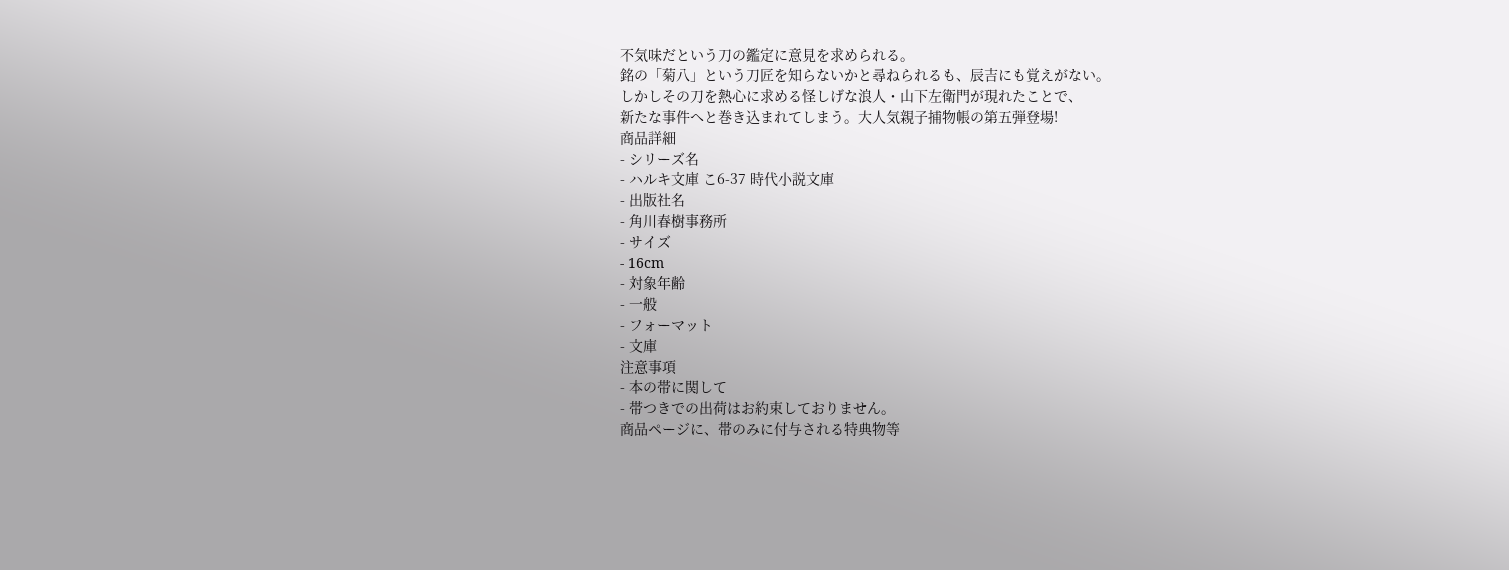不気味だという刀の鑑定に意見を求められる。
銘の「菊八」という刀匠を知らないかと尋ねられるも、辰吉にも覚えがない。
しかしその刀を熱心に求める怪しげな浪人・山下左衛門が現れたことで、
新たな事件へと巻き込まれてしまう。大人気親子捕物帳の第五弾登場!
商品詳細
- シリーズ名
- ハルキ文庫 こ6-37 時代小説文庫
- 出版社名
- 角川春樹事務所
- サイズ
- 16cm
- 対象年齢
- 一般
- フォーマット
- 文庫
注意事項
- 本の帯に関して
- 帯つきでの出荷はお約束しておりません。
商品ページに、帯のみに付与される特典物等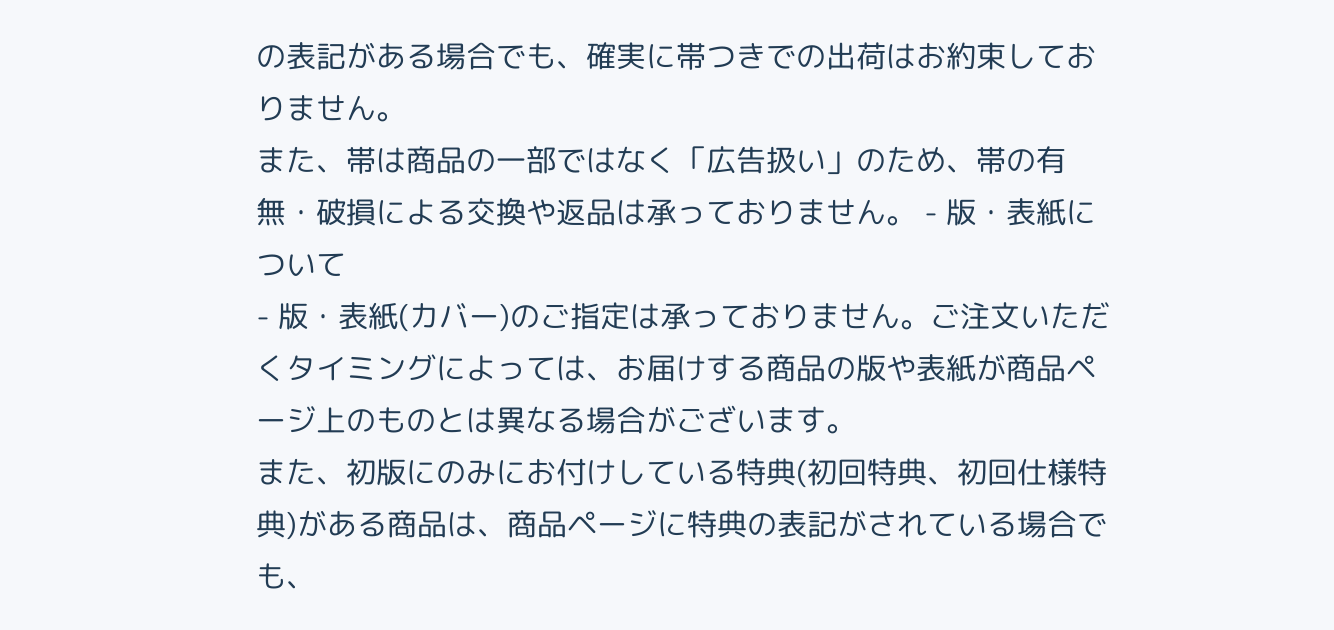の表記がある場合でも、確実に帯つきでの出荷はお約束しておりません。
また、帯は商品の一部ではなく「広告扱い」のため、帯の有無・破損による交換や返品は承っておりません。 - 版・表紙について
- 版・表紙(カバー)のご指定は承っておりません。ご注文いただくタイミングによっては、お届けする商品の版や表紙が商品ページ上のものとは異なる場合がございます。
また、初版にのみにお付けしている特典(初回特典、初回仕様特典)がある商品は、商品ページに特典の表記がされている場合でも、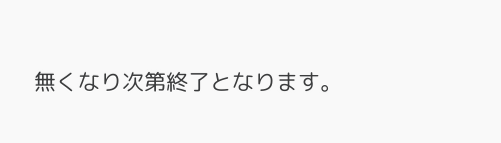無くなり次第終了となります。